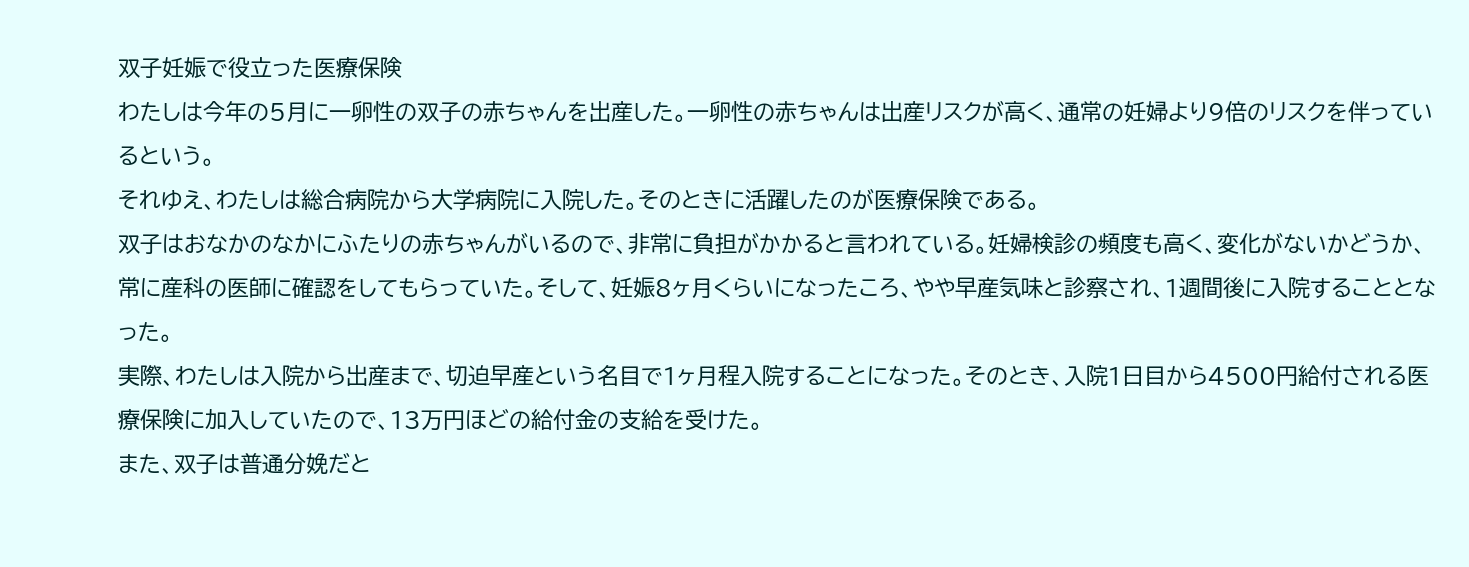双子妊娠で役立った医療保険
わたしは今年の5月に一卵性の双子の赤ちゃんを出産した。一卵性の赤ちゃんは出産リスクが高く、通常の妊婦より9倍のリスクを伴っているという。
それゆえ、わたしは総合病院から大学病院に入院した。そのときに活躍したのが医療保険である。
双子はおなかのなかにふたりの赤ちゃんがいるので、非常に負担がかかると言われている。妊婦検診の頻度も高く、変化がないかどうか、常に産科の医師に確認をしてもらっていた。そして、妊娠8ヶ月くらいになったころ、やや早産気味と診察され、1週間後に入院することとなった。
実際、わたしは入院から出産まで、切迫早産という名目で1ヶ月程入院することになった。そのとき、入院1日目から4500円給付される医療保険に加入していたので、13万円ほどの給付金の支給を受けた。
また、双子は普通分娩だと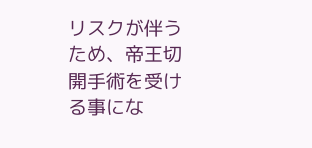リスクが伴うため、帝王切開手術を受ける事にな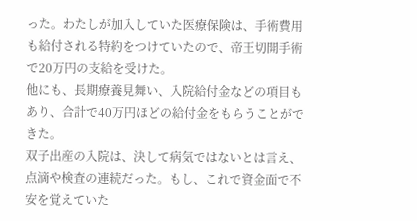った。わたしが加入していた医療保険は、手術費用も給付される特約をつけていたので、帝王切開手術で20万円の支給を受けた。
他にも、長期療養見舞い、入院給付金などの項目もあり、合計で40万円ほどの給付金をもらうことができた。
双子出産の入院は、決して病気ではないとは言え、点滴や検査の連続だった。もし、これで資金面で不安を覚えていた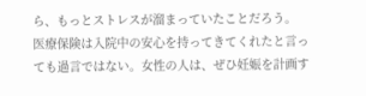ら、もっとストレスが溜まっていたことだろう。
医療保険は入院中の安心を持ってきてくれたと言っても過言ではない。女性の人は、ぜひ妊娠を計画す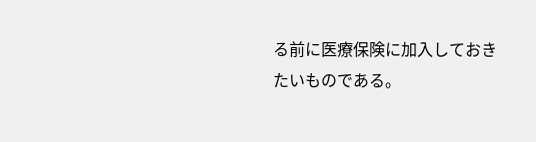る前に医療保険に加入しておきたいものである。